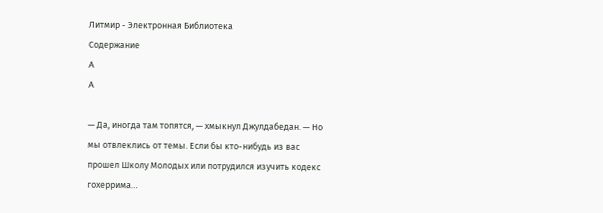Литмир - Электронная Библиотека
Содержание
A
A

— Да, иногда там топятся, — хмыкнул Джулдабедан. — Но мы отвлеклись от темы. Если бы кто-нибудь из вас прошел Школу Молодых или потрудился изучить кодекс гохеррима…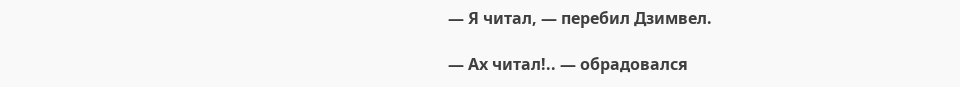— Я читал, — перебил Дзимвел.

— Ах читал!.. — обрадовался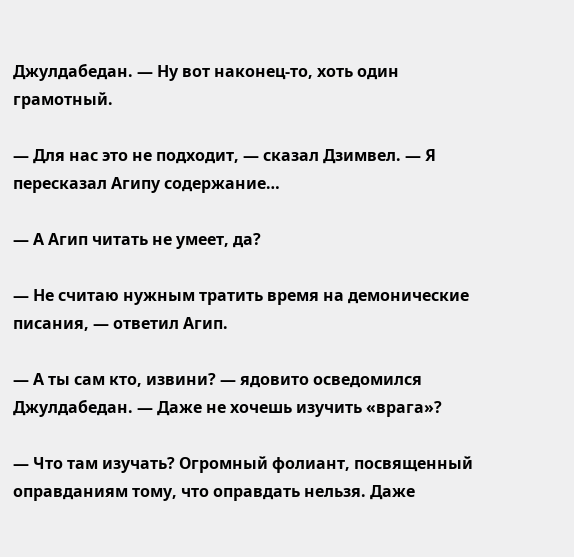Джулдабедан. — Ну вот наконец-то, хоть один грамотный.

— Для нас это не подходит, — сказал Дзимвел. — Я пересказал Агипу содержание…

— А Агип читать не умеет, да?

— Не считаю нужным тратить время на демонические писания, — ответил Агип.

— А ты сам кто, извини? — ядовито осведомился Джулдабедан. — Даже не хочешь изучить «врага»?

— Что там изучать? Огромный фолиант, посвященный оправданиям тому, что оправдать нельзя. Даже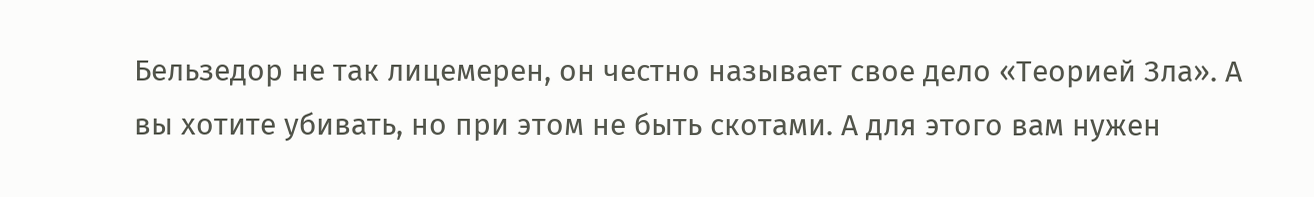Бельзедор не так лицемерен, он честно называет свое дело «Теорией Зла». А вы хотите убивать, но при этом не быть скотами. А для этого вам нужен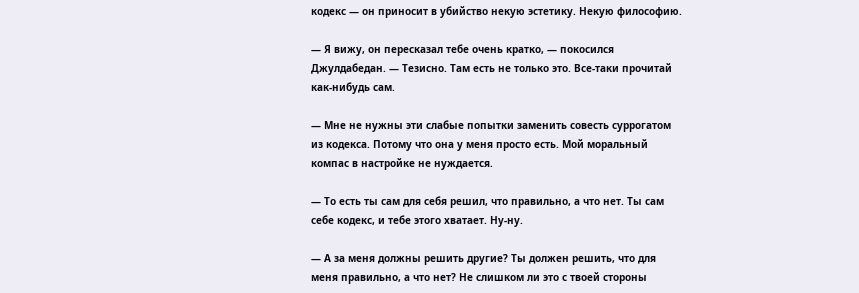кодекс — он приносит в убийство некую эстетику. Некую философию.

— Я вижу, он пересказал тебе очень кратко, — покосился Джулдабедан. — Тезисно. Там есть не только это. Все-таки прочитай как-нибудь сам.

— Мне не нужны эти слабые попытки заменить совесть суррогатом из кодекса. Потому что она у меня просто есть. Мой моральный компас в настройке не нуждается.

— То есть ты сам для себя решил, что правильно, а что нет. Ты сам себе кодекс, и тебе этого хватает. Ну-ну.

— А за меня должны решить другие? Ты должен решить, что для меня правильно, а что нет? Не слишком ли это с твоей стороны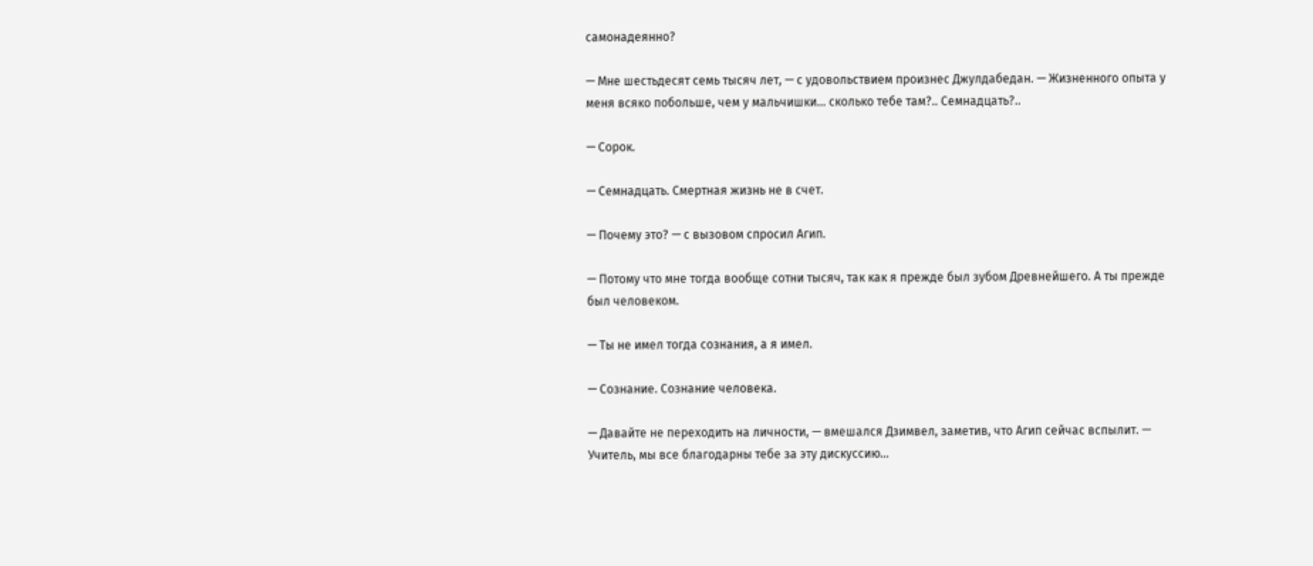самонадеянно?

— Мне шестьдесят семь тысяч лет, — с удовольствием произнес Джулдабедан. — Жизненного опыта у меня всяко побольше, чем у мальчишки… сколько тебе там?.. Семнадцать?..

— Сорок.

— Семнадцать. Смертная жизнь не в счет.

— Почему это? — с вызовом спросил Агип.

— Потому что мне тогда вообще сотни тысяч, так как я прежде был зубом Древнейшего. А ты прежде был человеком.

— Ты не имел тогда сознания, а я имел.

— Сознание. Сознание человека.

— Давайте не переходить на личности, — вмешался Дзимвел, заметив, что Агип сейчас вспылит. — Учитель, мы все благодарны тебе за эту дискуссию…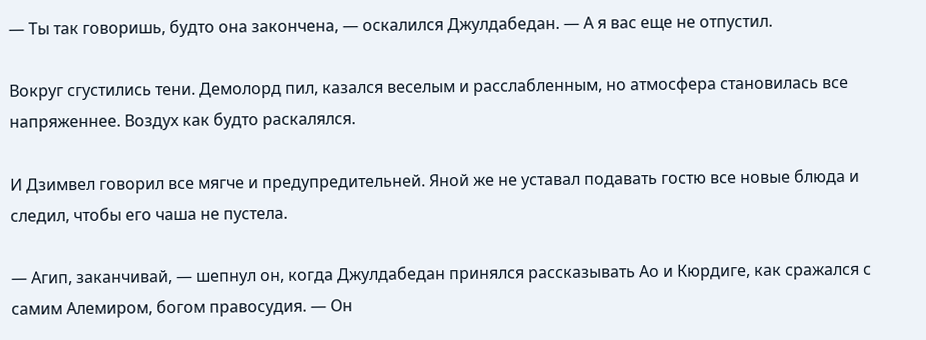— Ты так говоришь, будто она закончена, — оскалился Джулдабедан. — А я вас еще не отпустил.

Вокруг сгустились тени. Демолорд пил, казался веселым и расслабленным, но атмосфера становилась все напряженнее. Воздух как будто раскалялся.

И Дзимвел говорил все мягче и предупредительней. Яной же не уставал подавать гостю все новые блюда и следил, чтобы его чаша не пустела.

— Агип, заканчивай, — шепнул он, когда Джулдабедан принялся рассказывать Ао и Кюрдиге, как сражался с самим Алемиром, богом правосудия. — Он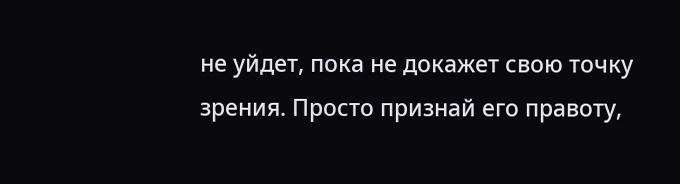не уйдет, пока не докажет свою точку зрения. Просто признай его правоту,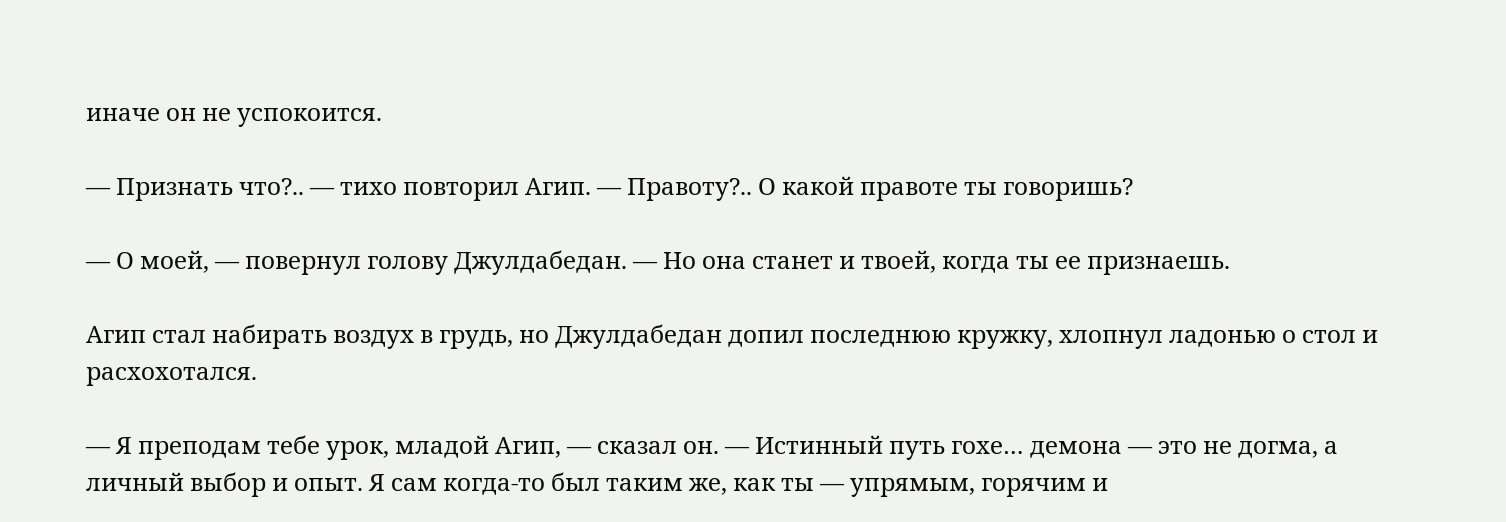иначе он не успокоится.

— Признать что?.. — тихо повторил Агип. — Правоту?.. О какой правоте ты говоришь?

— О моей, — повернул голову Джулдабедан. — Но она станет и твоей, когда ты ее признаешь.

Агип стал набирать воздух в грудь, но Джулдабедан допил последнюю кружку, хлопнул ладонью о стол и расхохотался.

— Я преподам тебе урок, младой Агип, — сказал он. — Истинный путь гохе… демона — это не догма, а личный выбор и опыт. Я сам когда-то был таким же, как ты — упрямым, горячим и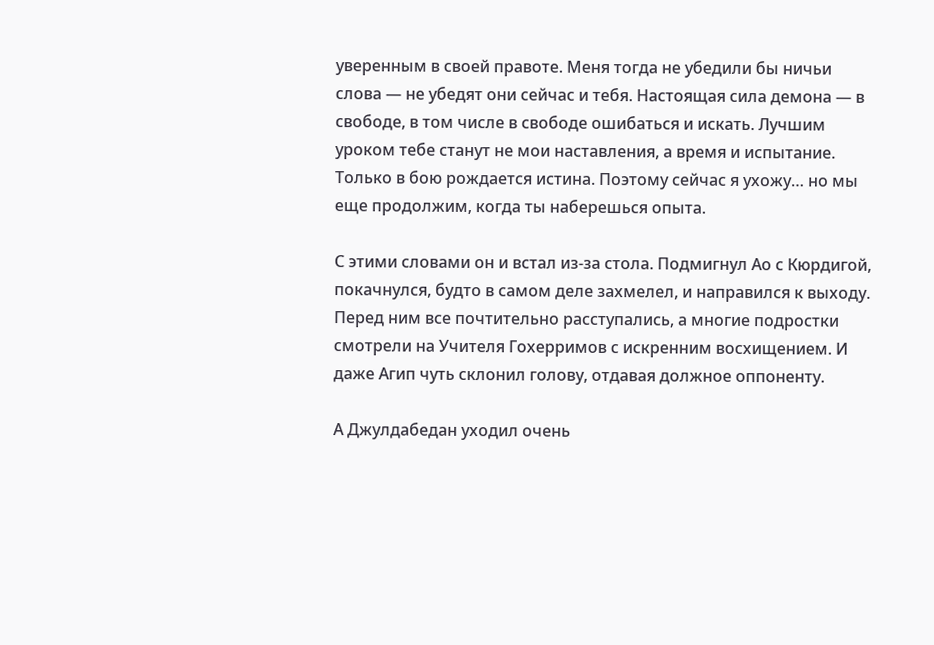уверенным в своей правоте. Меня тогда не убедили бы ничьи слова — не убедят они сейчас и тебя. Настоящая сила демона — в свободе, в том числе в свободе ошибаться и искать. Лучшим уроком тебе станут не мои наставления, а время и испытание. Только в бою рождается истина. Поэтому сейчас я ухожу… но мы еще продолжим, когда ты наберешься опыта.

С этими словами он и встал из-за стола. Подмигнул Ао с Кюрдигой, покачнулся, будто в самом деле захмелел, и направился к выходу. Перед ним все почтительно расступались, а многие подростки смотрели на Учителя Гохерримов с искренним восхищением. И даже Агип чуть склонил голову, отдавая должное оппоненту.

А Джулдабедан уходил очень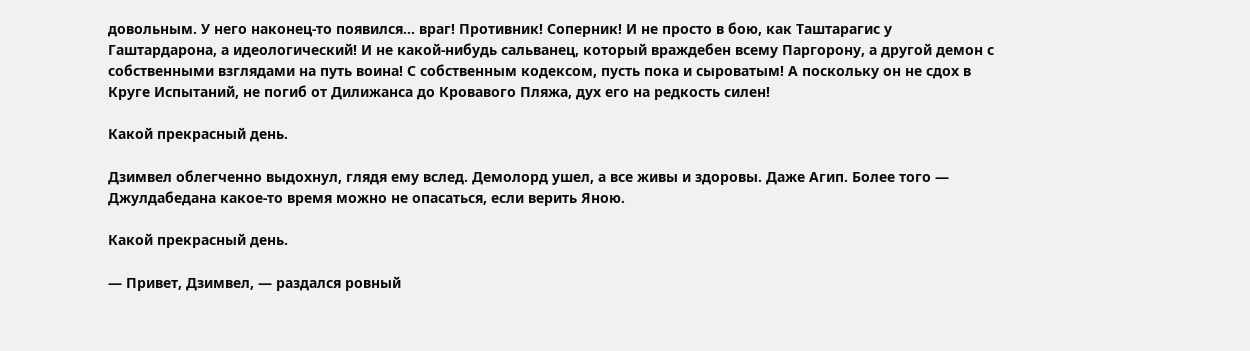довольным. У него наконец-то появился… враг! Противник! Соперник! И не просто в бою, как Таштарагис у Гаштардарона, а идеологический! И не какой-нибудь сальванец, который враждебен всему Паргорону, а другой демон с собственными взглядами на путь воина! С собственным кодексом, пусть пока и сыроватым! А поскольку он не сдох в Круге Испытаний, не погиб от Дилижанса до Кровавого Пляжа, дух его на редкость силен!

Какой прекрасный день.

Дзимвел облегченно выдохнул, глядя ему вслед. Демолорд ушел, а все живы и здоровы. Даже Агип. Более того — Джулдабедана какое-то время можно не опасаться, если верить Яною.

Какой прекрасный день.

— Привет, Дзимвел, — раздался ровный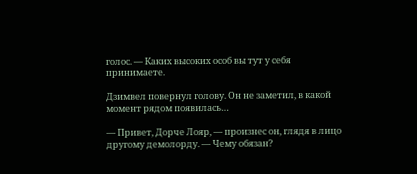голос. — Каких высоких особ вы тут у себя принимаете.

Дзимвел повернул голову. Он не заметил, в какой момент рядом появилась…

— Привет, Дорче Лояр, — произнес он, глядя в лицо другому демолорду. — Чему обязан?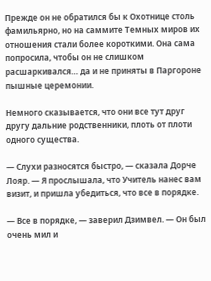Прежде он не обратился бы к Охотнице столь фамильярно, но на саммите Темных миров их отношения стали более короткими. Она сама попросила, чтобы он не слишком расшаркивался… да и не приняты в Паргороне пышные церемонии.

Немного сказывается, что они все тут друг другу дальние родственники, плоть от плоти одного существа.

— Слухи разносятся быстро, — сказала Дорче Лояр. — Я прослышала, что Учитель нанес вам визит, и пришла убедиться, что все в порядке.

— Все в порядке, — заверил Дзимвел. — Он был очень мил и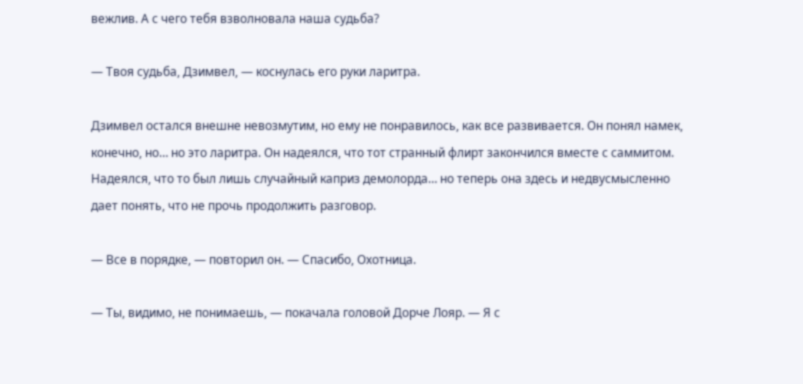вежлив. А с чего тебя взволновала наша судьба?

— Твоя судьба, Дзимвел, — коснулась его руки ларитра.

Дзимвел остался внешне невозмутим, но ему не понравилось, как все развивается. Он понял намек, конечно, но… но это ларитра. Он надеялся, что тот странный флирт закончился вместе с саммитом. Надеялся, что то был лишь случайный каприз демолорда… но теперь она здесь и недвусмысленно дает понять, что не прочь продолжить разговор.

— Все в порядке, — повторил он. — Спасибо, Охотница.

— Ты, видимо, не понимаешь, — покачала головой Дорче Лояр. — Я с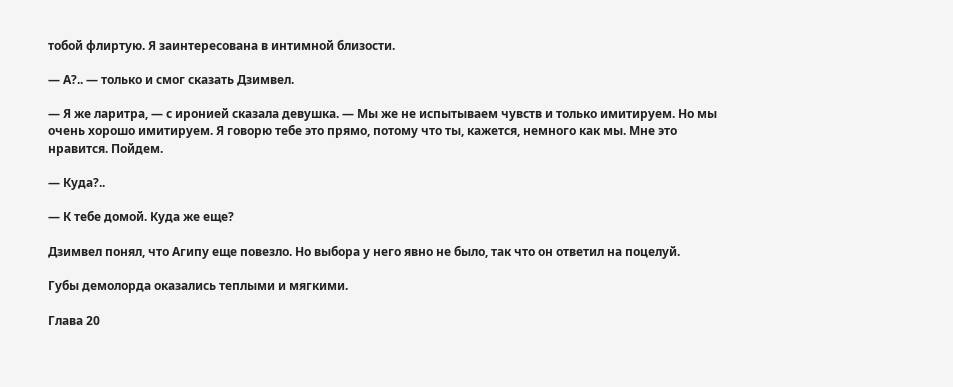тобой флиртую. Я заинтересована в интимной близости.

— А?.. — только и смог сказать Дзимвел.

— Я же ларитра, — с иронией сказала девушка. — Мы же не испытываем чувств и только имитируем. Но мы очень хорошо имитируем. Я говорю тебе это прямо, потому что ты, кажется, немного как мы. Мне это нравится. Пойдем.

— Куда?..

— К тебе домой. Куда же еще?

Дзимвел понял, что Агипу еще повезло. Но выбора у него явно не было, так что он ответил на поцелуй.

Губы демолорда оказались теплыми и мягкими.

Глава 20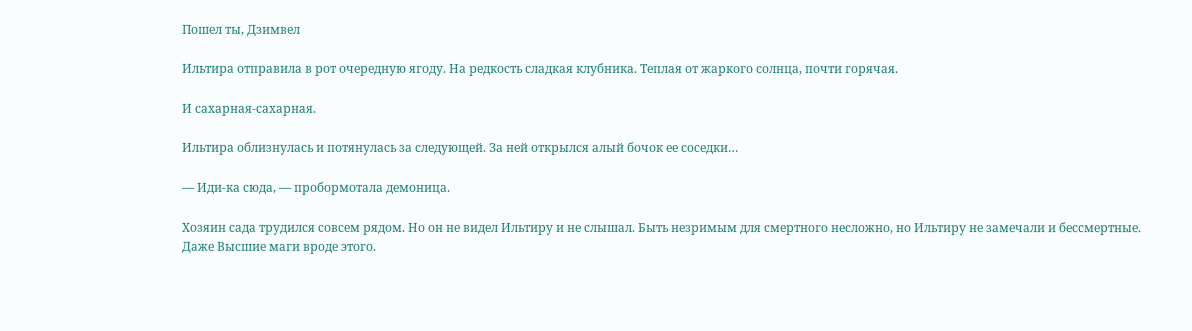Пошел ты, Дзимвел

Ильтира отправила в рот очередную ягоду. На редкость сладкая клубника. Теплая от жаркого солнца, почти горячая.

И сахарная-сахарная.

Ильтира облизнулась и потянулась за следующей. За ней открылся алый бочок ее соседки…

— Иди-ка сюда, — пробормотала демоница.

Хозяин сада трудился совсем рядом. Но он не видел Ильтиру и не слышал. Быть незримым для смертного несложно, но Ильтиру не замечали и бессмертные. Даже Высшие маги вроде этого.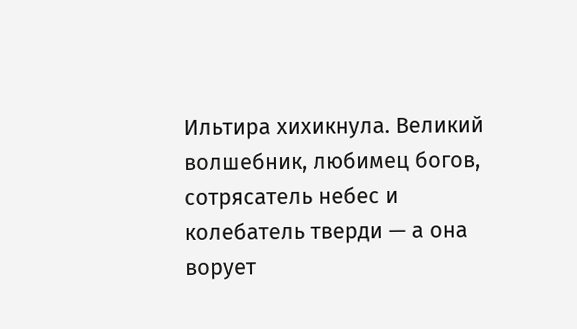Ильтира хихикнула. Великий волшебник, любимец богов, сотрясатель небес и колебатель тверди — а она ворует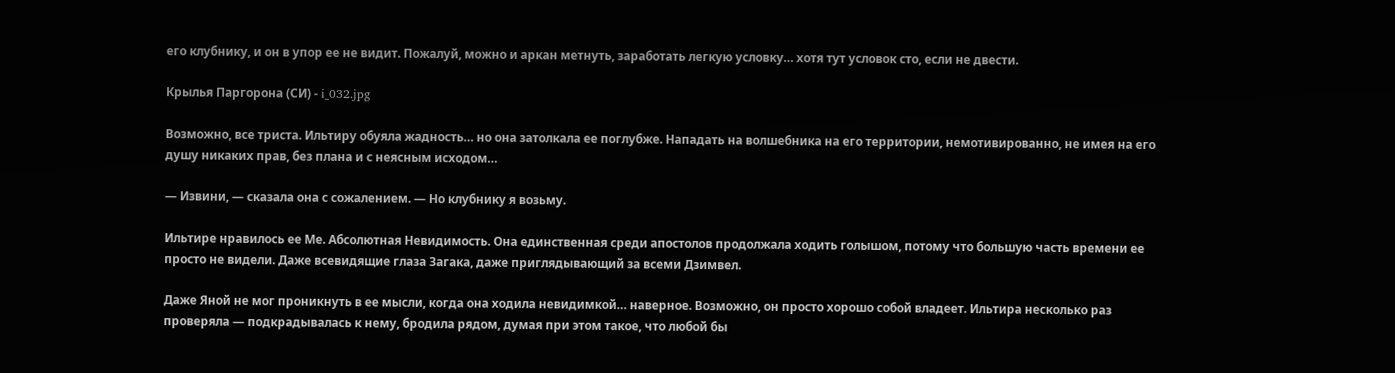его клубнику, и он в упор ее не видит. Пожалуй, можно и аркан метнуть, заработать легкую условку… хотя тут условок сто, если не двести.

Крылья Паргорона (СИ) - i_032.jpg

Возможно, все триста. Ильтиру обуяла жадность… но она затолкала ее поглубже. Нападать на волшебника на его территории, немотивированно, не имея на его душу никаких прав, без плана и с неясным исходом…

— Извини, — сказала она с сожалением. — Но клубнику я возьму.

Ильтире нравилось ее Ме. Абсолютная Невидимость. Она единственная среди апостолов продолжала ходить голышом, потому что большую часть времени ее просто не видели. Даже всевидящие глаза Загака, даже приглядывающий за всеми Дзимвел.

Даже Яной не мог проникнуть в ее мысли, когда она ходила невидимкой… наверное. Возможно, он просто хорошо собой владеет. Ильтира несколько раз проверяла — подкрадывалась к нему, бродила рядом, думая при этом такое, что любой бы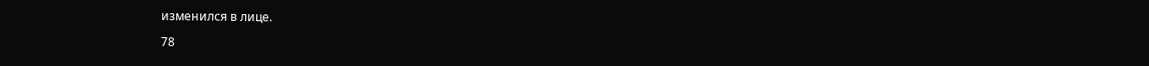изменился в лице.

78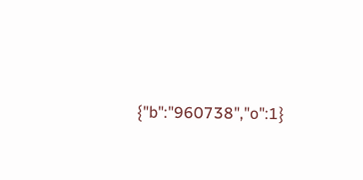{"b":"960738","o":1}